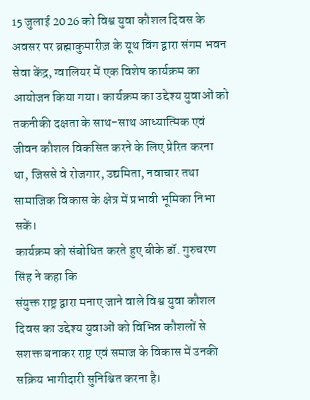15 जुलाई 2026 को विश्व युवा कौशल दिवस के अवसर पर ब्रह्माकुमारीज़ के यूथ विंग द्वारा संगम भवन सेवा केंद्र, ग्वालियर में एक विशेष कार्यक्रम का आयोजन किया गया। कार्यक्रम का उद्देश्य युवाओं को तकनीकी दक्षता के साथ-साथ आध्यात्मिक एवं जीवन कौशल विकसित करने के लिए प्रेरित करना था, जिससे वे रोजगार, उद्यमिता, नवाचार तथा सामाजिक विकास के क्षेत्र में प्रभावी भूमिका निभा सकें।
कार्यक्रम को संबोधित करते हुए बीके डॉ. गुरुचरण सिंह ने कहा कि
संयुक्त राष्ट्र द्वारा मनाए जाने वाले विश्व युवा कौशल दिवस का उद्देश्य युवाओं को विभिन्न कौशलों से सशक्त बनाकर राष्ट्र एवं समाज के विकास में उनकी सक्रिय भागीदारी सुनिश्चित करना है।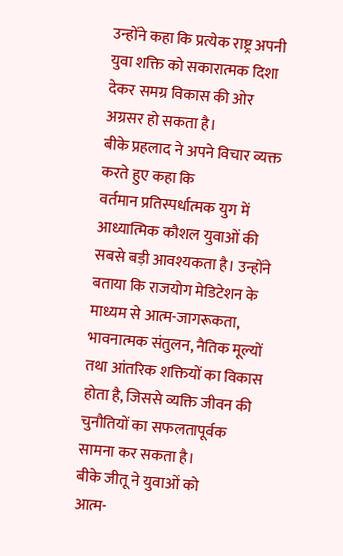उन्होंने कहा कि प्रत्येक राष्ट्र अपनी युवा शक्ति को सकारात्मक दिशा देकर समग्र विकास की ओर अग्रसर हो सकता है।
बीके प्रहलाद ने अपने विचार व्यक्त करते हुए कहा कि
वर्तमान प्रतिस्पर्धात्मक युग में आध्यात्मिक कौशल युवाओं की सबसे बड़ी आवश्यकता है। उन्होंने बताया कि राजयोग मेडिटेशन के माध्यम से आत्म-जागरूकता, भावनात्मक संतुलन, नैतिक मूल्यों तथा आंतरिक शक्तियों का विकास होता है, जिससे व्यक्ति जीवन की चुनौतियों का सफलतापूर्वक सामना कर सकता है।
बीके जीतू ने युवाओं को
आत्म-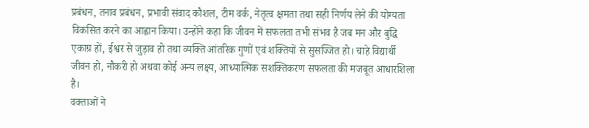प्रबंधन, तनाव प्रबंधन, प्रभावी संवाद कौशल, टीम वर्क, नेतृत्व क्षमता तथा सही निर्णय लेने की योग्यता विकसित करने का आह्वान किया। उन्होंने कहा कि जीवन में सफलता तभी संभव है जब मन और बुद्धि एकाग्र हों, ईश्वर से जुड़ाव हो तथा व्यक्ति आंतरिक गुणों एवं शक्तियों से सुसज्जित हो। चाहे विद्यार्थी जीवन हो, नौकरी हो अथवा कोई अन्य लक्ष्य, आध्यात्मिक सशक्तिकरण सफलता की मजबूत आधारशिला है।
वक्ताओं ने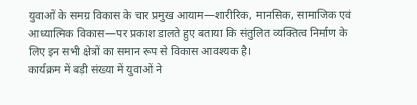युवाओं के समग्र विकास के चार प्रमुख आयाम—शारीरिक, मानसिक, सामाजिक एवं आध्यात्मिक विकास—पर प्रकाश डालते हुए बताया कि संतुलित व्यक्तित्व निर्माण के लिए इन सभी क्षेत्रों का समान रूप से विकास आवश्यक है।
कार्यक्रम में बड़ी संख्या में युवाओं ने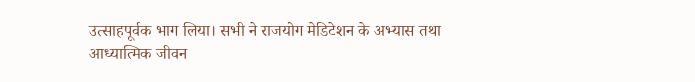उत्साहपूर्वक भाग लिया। सभी ने राजयोग मेडिटेशन के अभ्यास तथा आध्यात्मिक जीवन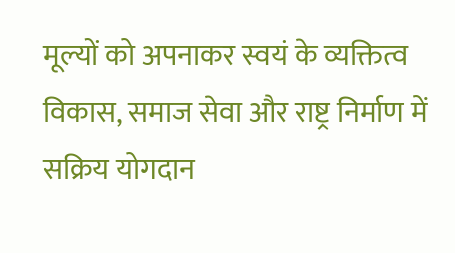मूल्यों को अपनाकर स्वयं के व्यक्तित्व विकास, समाज सेवा और राष्ट्र निर्माण में सक्रिय योगदान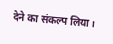देने का संकल्प लिया।